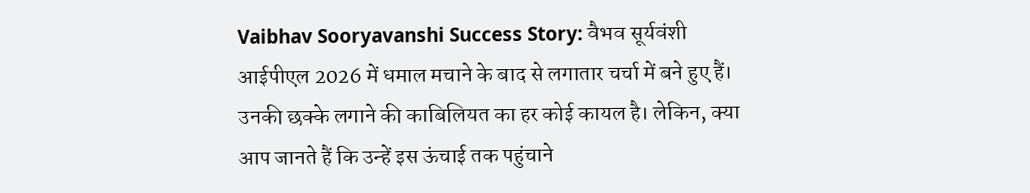Vaibhav Sooryavanshi Success Story: वैभव सूर्यवंशी आईपीएल 2026 में धमाल मचाने के बाद से लगातार चर्चा में बने हुए हैं। उनकी छक्के लगाने की काबिलियत का हर कोई कायल है। लेकिन, क्या आप जानते हैं कि उन्हें इस ऊंचाई तक पहुंचाने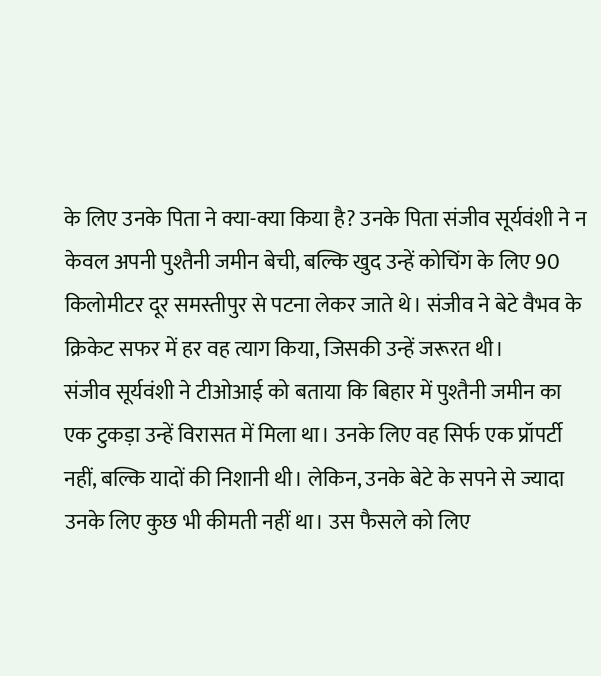के लिए उनके पिता ने क्या-क्या किया है? उनके पिता संजीव सूर्यवंशी ने न केवल अपनी पुश्तैनी जमीन बेची, बल्कि खुद उन्हें कोचिंग के लिए 90 किलोमीटर दूर समस्तीपुर से पटना लेकर जाते थे। संजीव ने बेटे वैभव के क्रिकेट सफर में हर वह त्याग किया, जिसकी उन्हें जरूरत थी।
संजीव सूर्यवंशी ने टीओआई को बताया कि बिहार में पुश्तैनी जमीन का एक टुकड़ा उन्हें विरासत में मिला था। उनके लिए वह सिर्फ एक प्रॉपर्टी नहीं, बल्कि यादों की निशानी थी। लेकिन, उनके बेटे के सपने से ज्यादा उनके लिए कुछ भी कीमती नहीं था। उस फैसले को लिए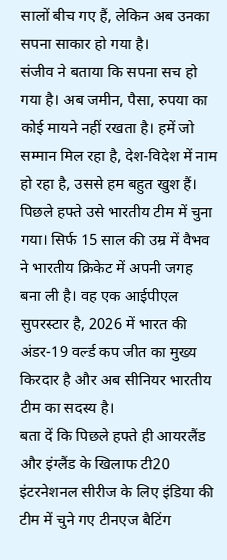सालों बीच गए हैं, लेकिन अब उनका सपना साकार हो गया है।
संजीव ने बताया कि सपना सच हो गया है। अब जमीन, पैसा, रुपया का कोई मायने नहीं रखता है। हमें जो सम्मान मिल रहा है, देश-विदेश में नाम हो रहा है, उससे हम बहुत खुश हैं। पिछले हफ्ते उसे भारतीय टीम में चुना गया। सिर्फ 15 साल की उम्र में वैभव ने भारतीय क्रिकेट में अपनी जगह बना ली है। वह एक आईपीएल सुपरस्टार है, 2026 में भारत की अंडर-19 वर्ल्ड कप जीत का मुख्य किरदार है और अब सीनियर भारतीय टीम का सदस्य है।
बता दें कि पिछले हफ्ते ही आयरलैंड और इंग्लैंड के खिलाफ टी20 इंटरनेशनल सीरीज के लिए इंडिया की टीम में चुने गए टीनएज बैटिंग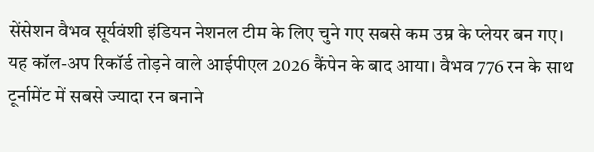सेंसेशन वैभव सूर्यवंशी इंडियन नेशनल टीम के लिए चुने गए सबसे कम उम्र के प्लेयर बन गए। यह कॉल-अप रिकॉर्ड तोड़ने वाले आईपीएल 2026 कैंपेन के बाद आया। वैभव 776 रन के साथ टूर्नामेंट में सबसे ज्यादा रन बनाने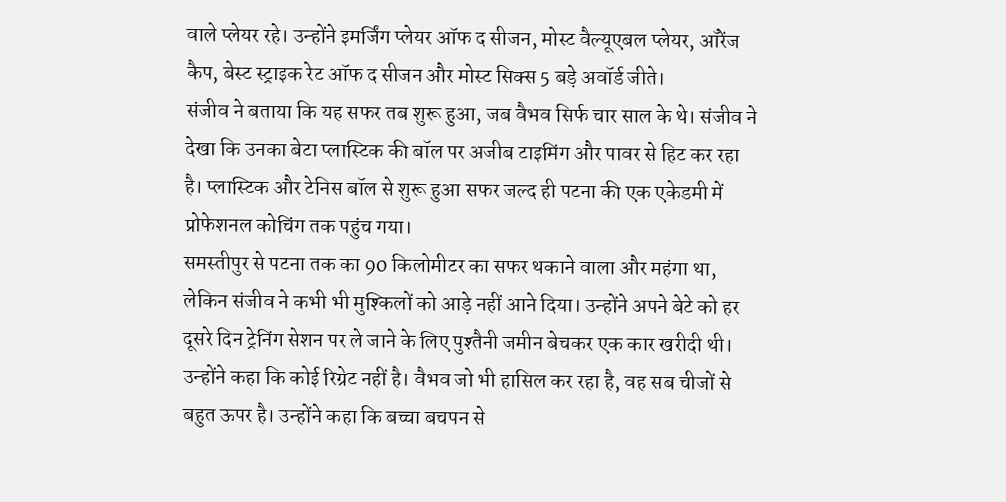वाले प्लेयर रहे। उन्होंने इमर्जिंग प्लेयर ऑफ द सीजन, मोस्ट वैल्यूएबल प्लेयर, ऑरेंज कैप, बेस्ट स्ट्राइक रेट ऑफ द सीजन और मोस्ट सिक्स 5 बड़े अवॉर्ड जीते।
संजीव ने बताया कि यह सफर तब शुरू हुआ, जब वैभव सिर्फ चार साल के थे। संजीव ने देखा कि उनका बेटा प्लास्टिक की बॉल पर अजीब टाइमिंग और पावर से हिट कर रहा है। प्लास्टिक और टेनिस बॉल से शुरू हुआ सफर जल्द ही पटना की एक एकेडमी में प्रोफेशनल कोचिंग तक पहुंच गया।
समस्तीपुर से पटना तक का 90 किलोमीटर का सफर थकाने वाला और महंगा था, लेकिन संजीव ने कभी भी मुश्किलों को आड़े नहीं आने दिया। उन्होंने अपने बेटे को हर दूसरे दिन ट्रेनिंग सेशन पर ले जाने के लिए पुश्तैनी जमीन बेचकर एक कार खरीदी थी। उन्होंने कहा कि कोई रिग्रेट नहीं है। वैभव जो भी हासिल कर रहा है, वह सब चीजों से बहुत ऊपर है। उन्होंने कहा कि बच्चा बचपन से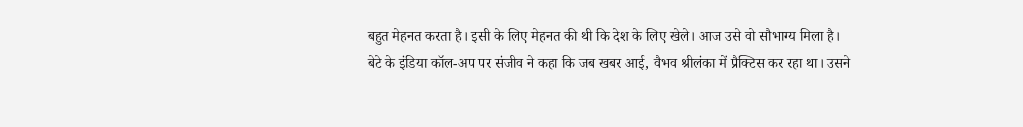बहुत मेहनत करता है। इसी के लिए मेहनत की थी कि देश के लिए खेले। आज उसे वो सौभाग्य मिला है।
बेटे के इंडिया कॉल-अप पर संजीव ने कहा कि जब खबर आई, वैभव श्रीलंका में प्रैक्टिस कर रहा था। उसने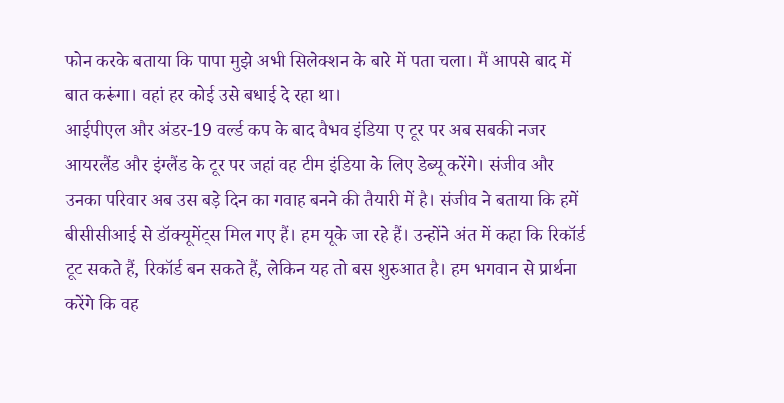फोन करके बताया कि पापा मुझे अभी सिलेक्शन के बारे में पता चला। मैं आपसे बाद में बात करूंगा। वहां हर कोई उसे बधाई दे रहा था।
आईपीएल और अंडर-19 वर्ल्ड कप के बाद वैभव इंडिया ए टूर पर अब सबकी नजर आयरलैंड और इंग्लैंड के टूर पर जहां वह टीम इंडिया के लिए डेब्यू करेंगे। संजीव और उनका परिवार अब उस बड़े दिन का गवाह बनने की तैयारी में है। संजीव ने बताया कि हमें बीसीसीआई से डॉक्यूमेंट्स मिल गए हैं। हम यूके जा रहे हैं। उन्होंने अंत में कहा कि रिकॉर्ड टूट सकते हैं, रिकॉर्ड बन सकते हैं, लेकिन यह तो बस शुरुआत है। हम भगवान से प्रार्थना करेंगे कि वह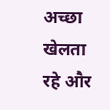अच्छा खेलता रहे और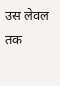उस लेवल तक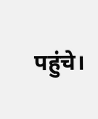पहुंचे।